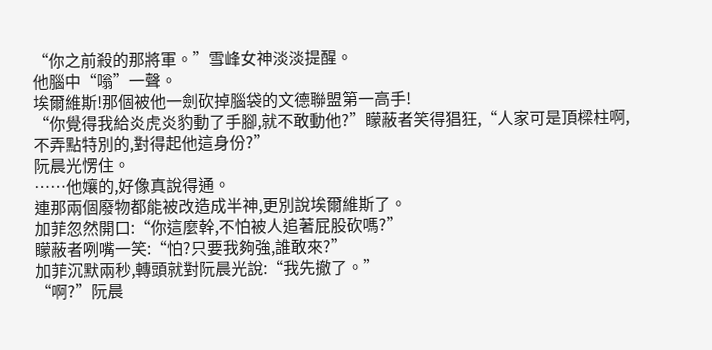“你之前殺的那將軍。”雪峰女神淡淡提醒。
他腦中“嗡”一聲。
埃爾維斯!那個被他一劍砍掉腦袋的文德聯盟第一高手!
“你覺得我給炎虎炎豹動了手腳,就不敢動他?”矇蔽者笑得猖狂,“人家可是頂樑柱啊,不弄點特別的,對得起他這身份?”
阮晨光愣住。
……他孃的,好像真說得通。
連那兩個廢物都能被改造成半神,更別說埃爾維斯了。
加菲忽然開口:“你這麼幹,不怕被人追著屁股砍嗎?”
矇蔽者咧嘴一笑:“怕?只要我夠強,誰敢來?”
加菲沉默兩秒,轉頭就對阮晨光說:“我先撤了。”
“啊?”阮晨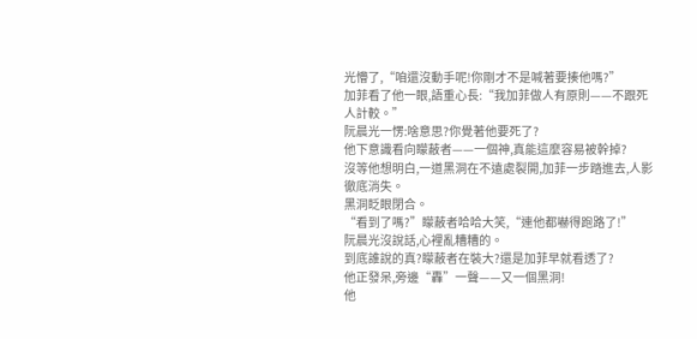光懵了,“咱還沒動手呢!你剛才不是喊著要揍他嗎?”
加菲看了他一眼,語重心長:“我加菲做人有原則——不跟死人計較。”
阮晨光一愣:啥意思?你覺著他要死了?
他下意識看向矇蔽者——一個神,真能這麼容易被幹掉?
沒等他想明白,一道黑洞在不遠處裂開,加菲一步踏進去,人影徹底消失。
黑洞眨眼閉合。
“看到了嗎?”矇蔽者哈哈大笑,“連他都嚇得跑路了!”
阮晨光沒說話,心裡亂糟糟的。
到底誰說的真?矇蔽者在裝大?還是加菲早就看透了?
他正發呆,旁邊“轟”一聲——又一個黑洞!
他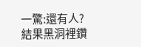一驚:還有人?
結果黑洞裡鑽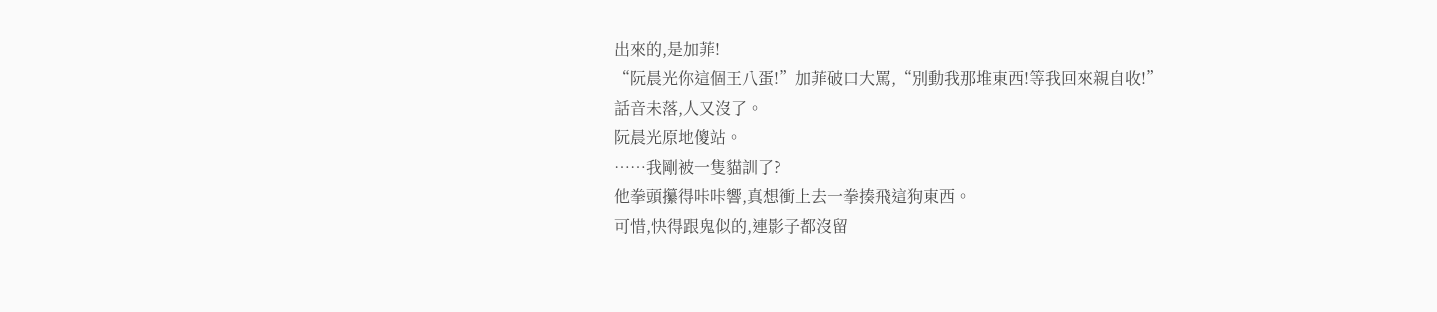出來的,是加菲!
“阮晨光你這個王八蛋!”加菲破口大罵,“別動我那堆東西!等我回來親自收!”
話音未落,人又沒了。
阮晨光原地傻站。
……我剛被一隻貓訓了?
他拳頭攥得咔咔響,真想衝上去一拳揍飛這狗東西。
可惜,快得跟鬼似的,連影子都沒留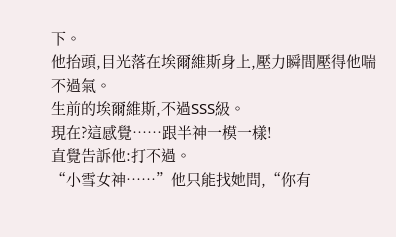下。
他抬頭,目光落在埃爾維斯身上,壓力瞬間壓得他喘不過氣。
生前的埃爾維斯,不過SSS級。
現在?這感覺……跟半神一模一樣!
直覺告訴他:打不過。
“小雪女神……”他只能找她問,“你有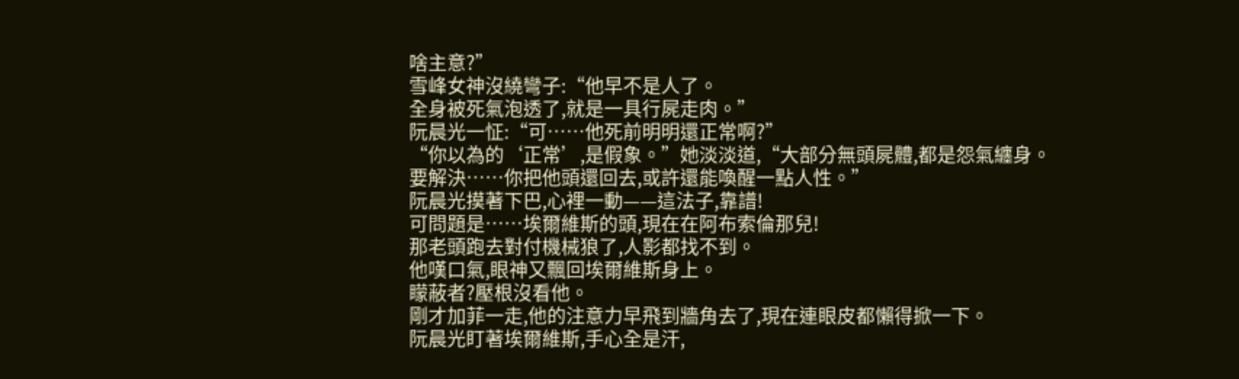啥主意?”
雪峰女神沒繞彎子:“他早不是人了。
全身被死氣泡透了,就是一具行屍走肉。”
阮晨光一怔:“可……他死前明明還正常啊?”
“你以為的‘正常’,是假象。”她淡淡道,“大部分無頭屍體,都是怨氣纏身。
要解決……你把他頭還回去,或許還能喚醒一點人性。”
阮晨光摸著下巴,心裡一動——這法子,靠譜!
可問題是……埃爾維斯的頭,現在在阿布索倫那兒!
那老頭跑去對付機械狼了,人影都找不到。
他嘆口氣,眼神又飄回埃爾維斯身上。
矇蔽者?壓根沒看他。
剛才加菲一走,他的注意力早飛到牆角去了,現在連眼皮都懶得掀一下。
阮晨光盯著埃爾維斯,手心全是汗,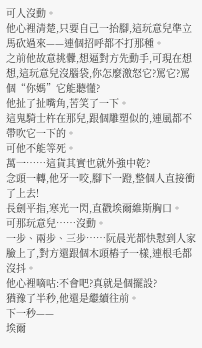可人沒動。
他心裡清楚,只要自己一抬腳,這玩意兒準立馬砍過來——連個招呼都不打那種。
之前他故意挑釁,想逼對方先動手,可現在想想,這玩意兒沒腦袋,你怎麼激怒它?罵它?罵個“你媽”它能聽懂?
他扯了扯嘴角,苦笑了一下。
這鬼騎士杵在那兒,跟個雕塑似的,連風都不帶吹它一下的。
可他不能等死。
萬一……這貨其實也就外強中乾?
念頭一轉,他牙一咬,腳下一蹬,整個人直接衝了上去!
長劍平指,寒光一閃,直戳埃爾維斯胸口。
可那玩意兒……沒動。
一步、兩步、三步……阮晨光都快懟到人家臉上了,對方還跟個木頭樁子一樣,連根毛都沒抖。
他心裡嘀咕:不會吧?真就是個擺設?
猶豫了半秒,他還是繼續往前。
下一秒——
埃爾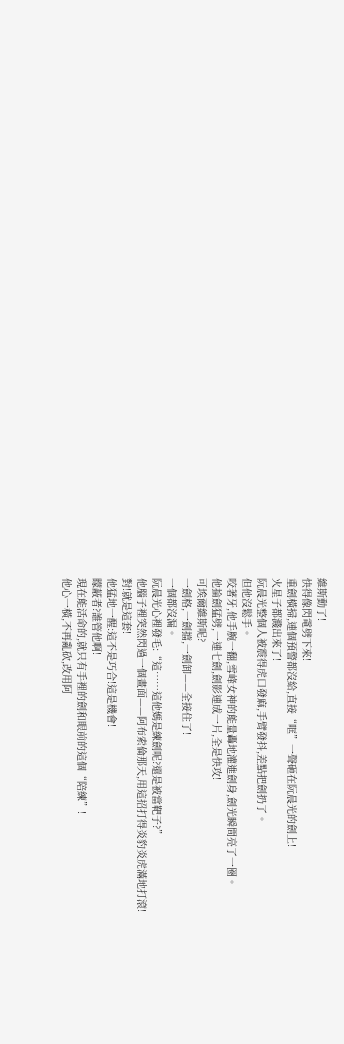維斯動了!
快得像閃電劈下來!
重劍橫掃,連個預警都沒給,直接“哐”一聲砸在阮晨光的劍上!
火星子都濺出來了!
阮晨光整個人被震得虎口發麻,手臂發抖,差點把劍扔了。
但他沒鬆手。
咬著牙,他手腕一翻,雪峰女神的能量轟地灌進劍身,劍光瞬間亮了一圈。
他掄劍猛劈,一連七劍,劍影連成一片,全是快攻!
可埃爾維斯呢?
一劍格,一劍擋,一劍卸——全接住了!
一個都沒漏。
阮晨光心裡發毛:“這……這他媽是練劍呢?還是被當靶子?”
他腦子裡突然閃過一個畫面——阿布索倫那天,用這招打得炎豹炎虎滿地打滾!
對!就是這套!
他猛地一醒:這不是巧合!這是機會!
矇蔽者?誰管他啊!
現在能活命的,就只有手裡的劍和眼前的這個“陪練”!
他心一橫,不再亂砍,改用阿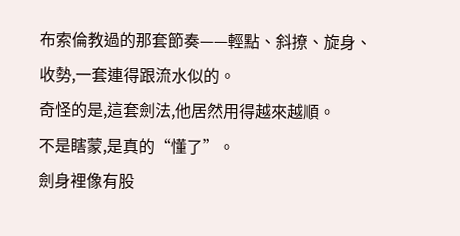布索倫教過的那套節奏——輕點、斜撩、旋身、收勢,一套連得跟流水似的。
奇怪的是,這套劍法,他居然用得越來越順。
不是瞎蒙,是真的“懂了”。
劍身裡像有股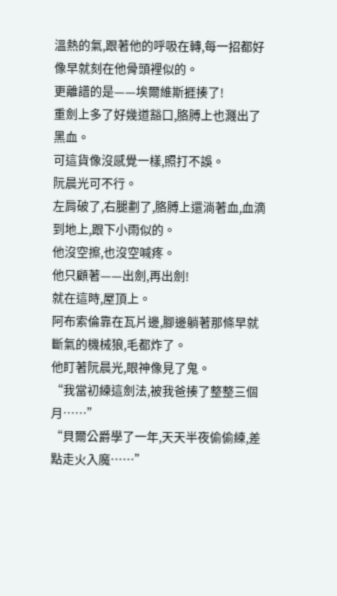溫熱的氣,跟著他的呼吸在轉,每一招都好像早就刻在他骨頭裡似的。
更離譜的是——埃爾維斯捱揍了!
重劍上多了好幾道豁口,胳膊上也濺出了黑血。
可這貨像沒感覺一樣,照打不誤。
阮晨光可不行。
左肩破了,右腿劃了,胳膊上還淌著血,血滴到地上,跟下小雨似的。
他沒空擦,也沒空喊疼。
他只顧著——出劍,再出劍!
就在這時,屋頂上。
阿布索倫靠在瓦片邊,腳邊躺著那條早就斷氣的機械狼,毛都炸了。
他盯著阮晨光,眼神像見了鬼。
“我當初練這劍法,被我爸揍了整整三個月……”
“貝爾公爵學了一年,天天半夜偷偷練,差點走火入魔……”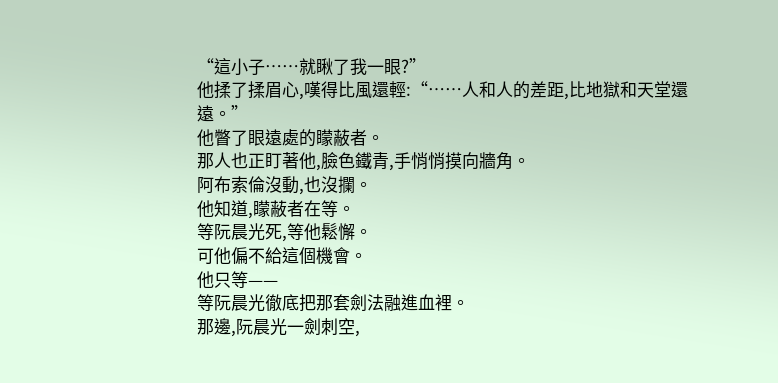“這小子……就瞅了我一眼?”
他揉了揉眉心,嘆得比風還輕:“……人和人的差距,比地獄和天堂還遠。”
他瞥了眼遠處的矇蔽者。
那人也正盯著他,臉色鐵青,手悄悄摸向牆角。
阿布索倫沒動,也沒攔。
他知道,矇蔽者在等。
等阮晨光死,等他鬆懈。
可他偏不給這個機會。
他只等——
等阮晨光徹底把那套劍法融進血裡。
那邊,阮晨光一劍刺空,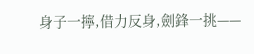身子一擰,借力反身,劍鋒一挑——